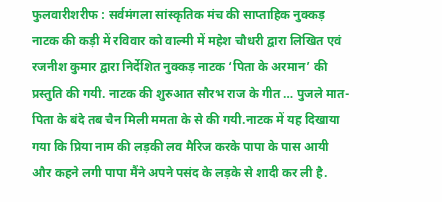फुलवारीशरीफ : सर्वमंगला सांस्कृतिक मंच की साप्ताहिक नुक्कड़ नाटक की कड़ी में रविवार को वाल्मी में महेश चौधरी द्वारा लिखित एवं रजनीश कुमार द्वारा निर्देशित नुक्कड़ नाटक ‘पिता के अरमान’ की प्रस्तुति की गयी. नाटक की शुरुआत सौरभ राज के गीत … पुजले मात-पिता के बंदे तब चैन मिली ममता के से की गयी.नाटक में यह दिखाया गया कि प्रिया नाम की लड़की लव मैरिज करके पापा के पास आयी और कहने लगी पापा मैंने अपने पसंद के लड़के से शादी कर ली है.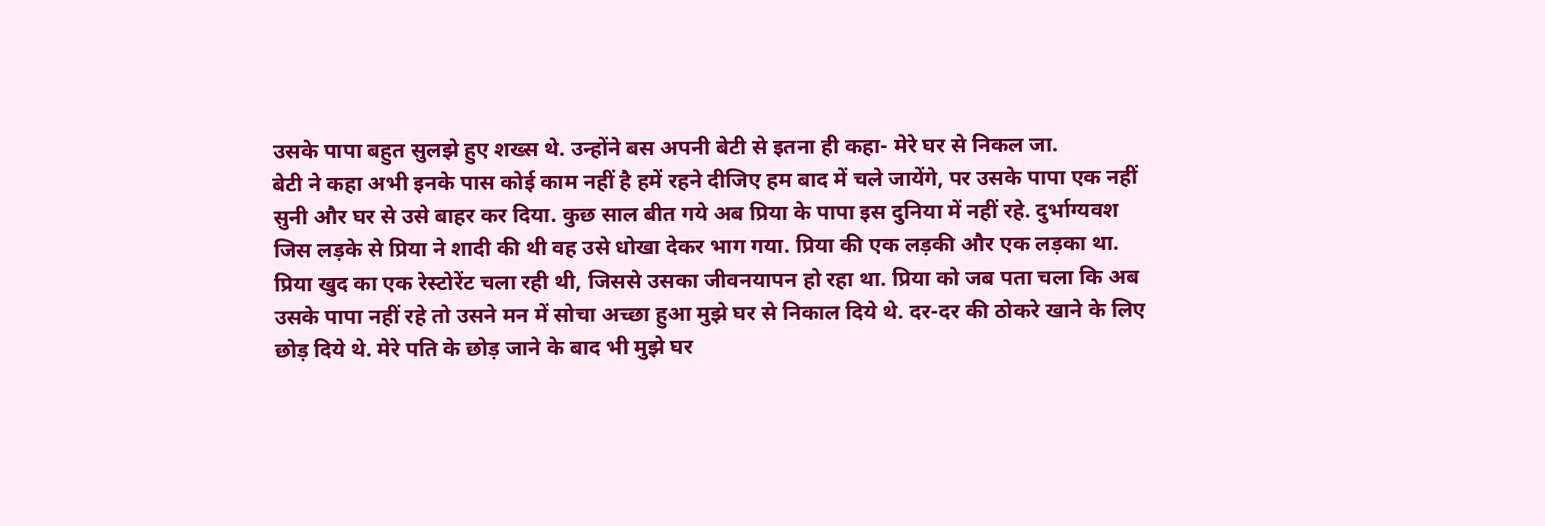उसके पापा बहुत सुलझे हुए शख्स थे. उन्होंने बस अपनी बेटी से इतना ही कहा- मेरे घर से निकल जा.
बेटी ने कहा अभी इनके पास कोई काम नहीं है हमें रहने दीजिए हम बाद में चले जायेंगे, पर उसके पापा एक नहीं सुनी और घर से उसे बाहर कर दिया. कुछ साल बीत गये अब प्रिया के पापा इस दुनिया में नहीं रहे. दुर्भाग्यवश जिस लड़के से प्रिया ने शादी की थी वह उसे धोखा देकर भाग गया. प्रिया की एक लड़की और एक लड़का था. प्रिया खुद का एक रेस्टोरेंट चला रही थी, जिससे उसका जीवनयापन हो रहा था. प्रिया को जब पता चला कि अब उसके पापा नहीं रहे तो उसने मन में सोचा अच्छा हुआ मुझे घर से निकाल दिये थे. दर-दर की ठोकरे खाने के लिए छोड़ दिये थे. मेरे पति के छोड़ जाने के बाद भी मुझे घर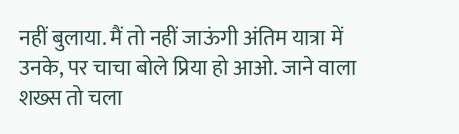नहीं बुलाया. मैं तो नहीं जाऊंगी अंतिम यात्रा में उनके, पर चाचा बोले प्रिया हो आओ. जाने वाला शख्स तो चला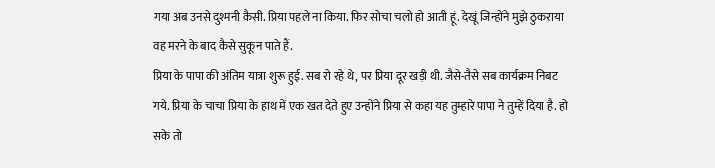गया अब उनसे दुश्मनी कैसी. प्रिया पहले ना किया. फिर सोचा चलो हो आती हूं. देखूं जिन्होंने मुझे ठुकराया वह मरने के बाद कैसे सुकून पाते हैं.
प्रिया के पापा की अंतिम यात्रा शुरू हुई. सब रो रहे थे, पर प्रिया दूर खड़ी थी. जैसे-तैसे सब कार्यक्रम निबट गये. प्रिया के चाचा प्रिया के हाथ में एक खत देते हुए उन्होंने प्रिया से कहा यह तुम्हारे पापा ने तुम्हें दिया है. हो सके तो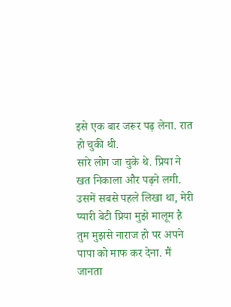इसे एक बार जरूर पढ़ लेना. रात हो चुकी थी.
सारे लोग जा चुके थे. प्रिया ने खत निकाला और पढ़ने लगी. उसमें सबसे पहले लिखा था, मेरी प्यारी बेटी प्रिया मुझे मालूम है तुम मुझसे नाराज हो पर अपने पापा को माफ कर देना. मैं जानता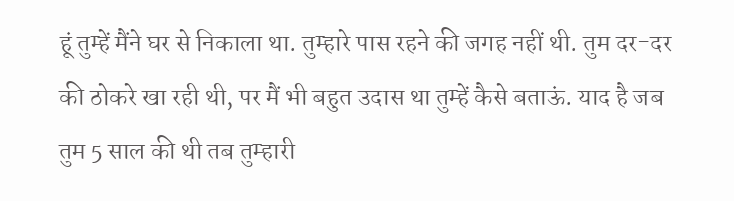हूं तुम्हें मैंने घर से निकाला था. तुम्हारे पास रहने की जगह नहीं थी. तुम दर-दर की ठोकरे खा रही थी, पर मैं भी बहुत उदास था तुम्हें कैसे बताऊं. याद है जब तुम 5 साल की थी तब तुम्हारी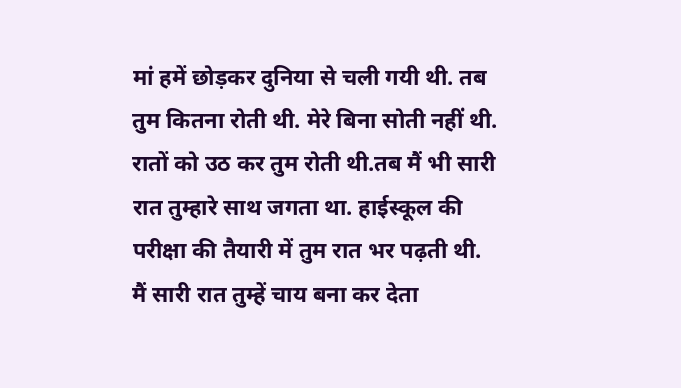मां हमें छोड़कर दुनिया से चली गयी थी. तब तुम कितना रोती थी. मेरे बिना सोती नहीं थी. रातों को उठ कर तुम रोती थी.तब मैं भी सारी रात तुम्हारे साथ जगता था. हाईस्कूल की परीक्षा की तैयारी में तुम रात भर पढ़ती थी. मैं सारी रात तुम्हें चाय बना कर देता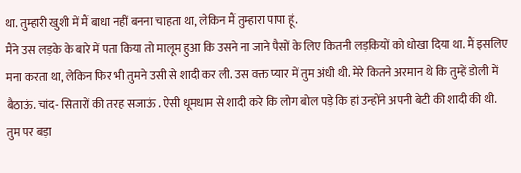था. तुम्हारी खुशी में मैं बाधा नहीं बनना चाहता था, लेकिन मैं तुम्हारा पापा हूं.
मैंने उस लड़के के बारे में पता किया तो मालूम हुआ कि उसने ना जाने पैसों के लिए कितनी लड़कियों को धोखा दिया था. मैं इसलिए मना करता था, लेकिन फिर भी तुमने उसी से शादी कर ली. उस वक्त प्यार में तुम अंधी थी. मेरे कितने अरमान थे कि तुम्हें डोली में बैठाऊं. चांद- सितारों की तरह सजाऊं . ऐसी धूमधाम से शादी करे कि लोग बोल पड़े कि हां उन्होंने अपनी बेटी की शादी की थी. तुम पर बड़ा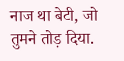नाज था बेटी, जो तुमने तोड़ दिया.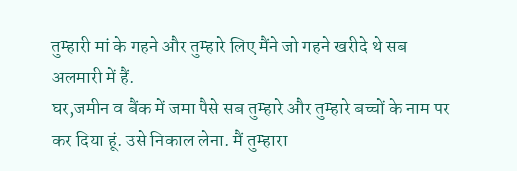तुम्हारी मां के गहने और तुम्हारे लिए मैंने जो गहने खरीदे थे सब अलमारी में हैं.
घर,जमीन व बैंक में जमा पैसे सब तुम्हारे और तुम्हारे बच्चों के नाम पर कर दिया हूं. उसे निकाल लेना. मैं तुम्हारा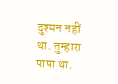दुश्मन नहीं था. तुम्हारा पापा था.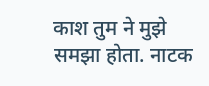काश तुम ने मुझे समझा होता. नाटक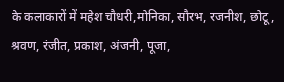के कलाकारों में महेश चौधरी,मोनिका, सौरभ, रजनीश, छोटू, श्रवण, रंजीत, प्रकाश, अंजनी, पूजा,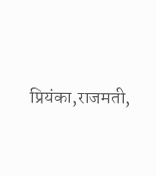प्रियंका,राजमती,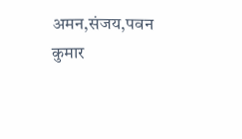अमन,संजय,पवन कुमार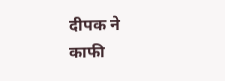दीपक ने काफी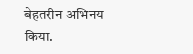बेहतरीन अभिनय किया.